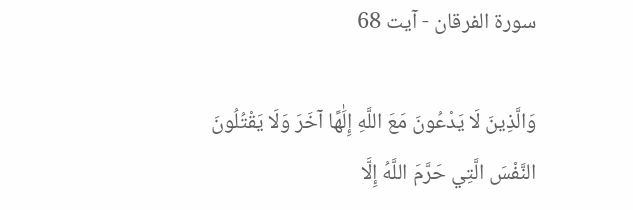سورة الفرقان - آیت 68

وَالَّذِينَ لَا يَدْعُونَ مَعَ اللَّهِ إِلَٰهًا آخَرَ وَلَا يَقْتُلُونَ النَّفْسَ الَّتِي حَرَّمَ اللَّهُ إِلَّا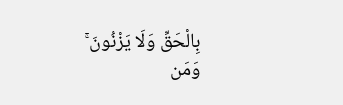بِالْحَقِّ وَلَا يَزْنُونَ ۚ وَمَن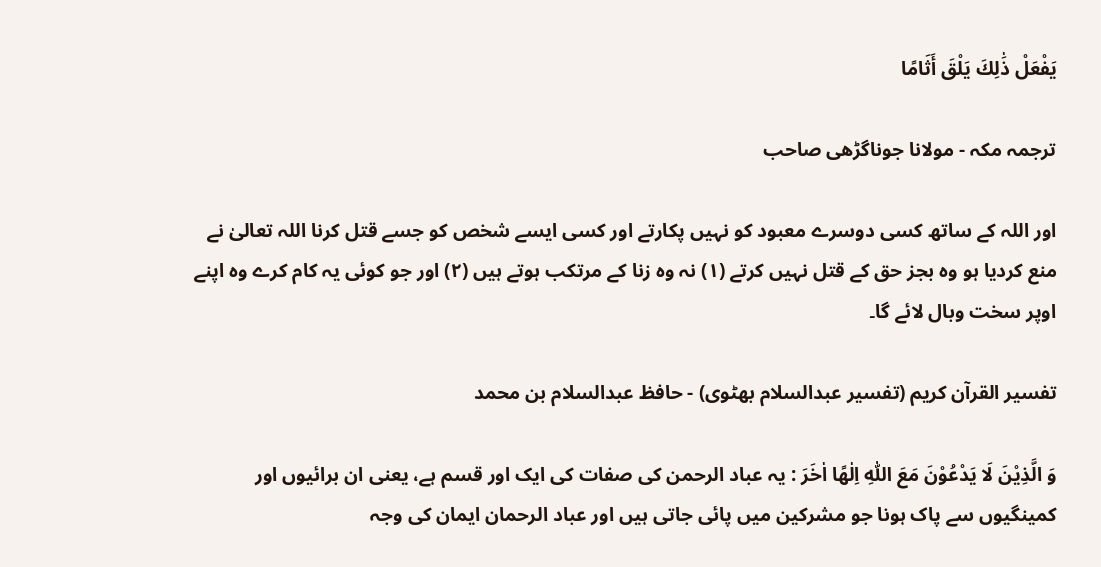يَفْعَلْ ذَٰلِكَ يَلْقَ أَثَامًا

ترجمہ مکہ - مولانا جوناگڑھی صاحب

اور اللہ کے ساتھ کسی دوسرے معبود کو نہیں پکارتے اور کسی ایسے شخص کو جسے قتل کرنا اللہ تعالیٰ نے منع کردیا ہو وہ بجز حق کے قتل نہیں کرتے (١) نہ وہ زنا کے مرتکب ہوتے ہیں (٢) اور جو کوئی یہ کام کرے وہ اپنے اوپر سخت وبال لائے گا۔

تفسیر القرآن کریم (تفسیر عبدالسلام بھٹوی) - حافظ عبدالسلام بن محمد

وَ الَّذِيْنَ لَا يَدْعُوْنَ مَعَ اللّٰهِ اِلٰهًا اٰخَرَ : یہ عباد الرحمن کی صفات کی ایک اور قسم ہے، یعنی ان برائیوں اور کمینگیوں سے پاک ہونا جو مشرکین میں پائی جاتی ہیں اور عباد الرحمان ایمان کی وجہ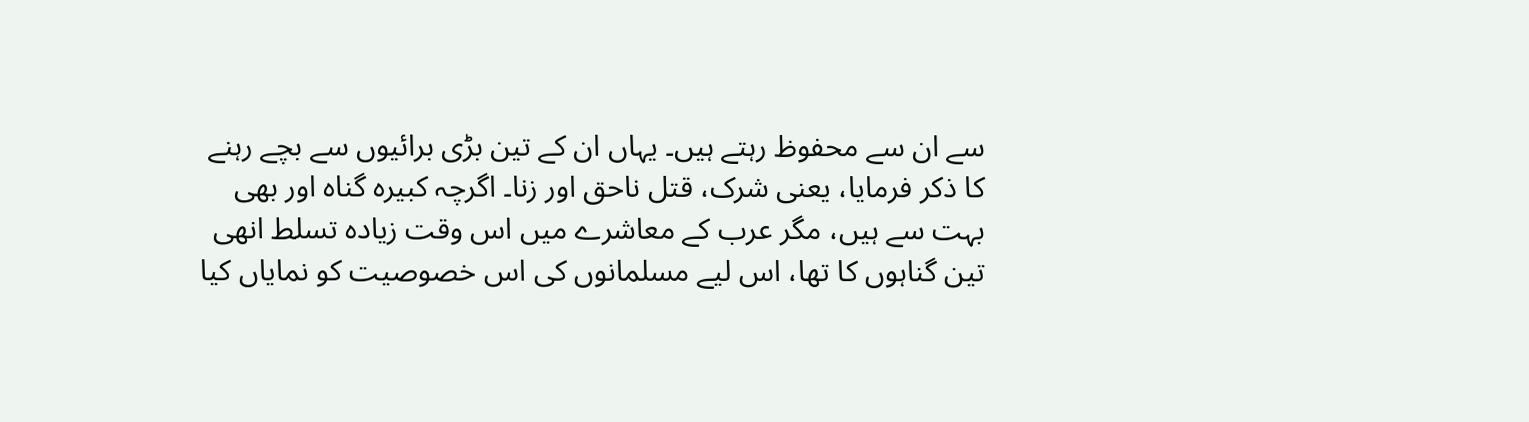سے ان سے محفوظ رہتے ہیں۔ یہاں ان کے تین بڑی برائیوں سے بچے رہنے کا ذکر فرمایا، یعنی شرک، قتل ناحق اور زنا۔ اگرچہ کبیرہ گناہ اور بھی بہت سے ہیں، مگر عرب کے معاشرے میں اس وقت زیادہ تسلط انھی تین گناہوں کا تھا، اس لیے مسلمانوں کی اس خصوصیت کو نمایاں کیا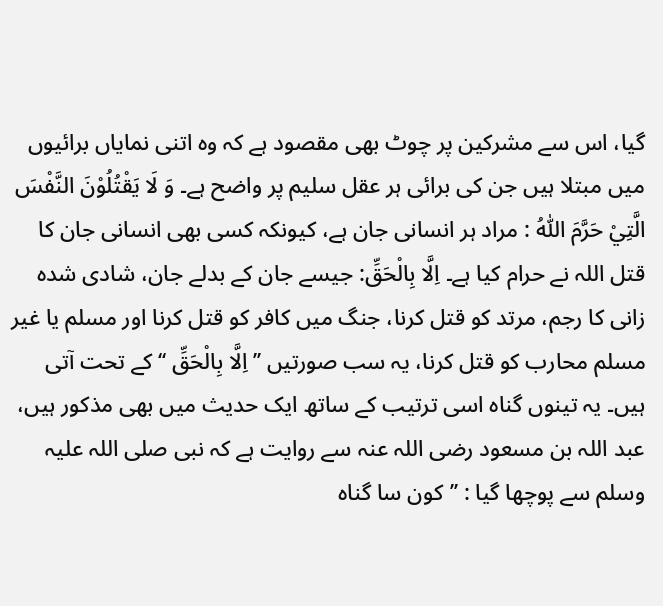گیا، اس سے مشرکین پر چوٹ بھی مقصود ہے کہ وہ اتنی نمایاں برائیوں میں مبتلا ہیں جن کی برائی ہر عقل سلیم پر واضح ہے۔ وَ لَا يَقْتُلُوْنَ النَّفْسَ الَّتِيْ حَرَّمَ اللّٰهُ : مراد ہر انسانی جان ہے، کیونکہ کسی بھی انسانی جان کا قتل اللہ نے حرام کیا ہے۔ اِلَّا بِالْحَقِّ: جیسے جان کے بدلے جان، شادی شدہ زانی کا رجم، مرتد کو قتل کرنا، جنگ میں کافر کو قتل کرنا اور مسلم یا غیر مسلم محارب کو قتل کرنا، یہ سب صورتیں ’’ اِلَّا بِالْحَقِّ ‘‘ کے تحت آتی ہیں۔ یہ تینوں گناہ اسی ترتیب کے ساتھ ایک حدیث میں بھی مذکور ہیں، عبد اللہ بن مسعود رضی اللہ عنہ سے روایت ہے کہ نبی صلی اللہ علیہ وسلم سے پوچھا گیا : ’’کون سا گناہ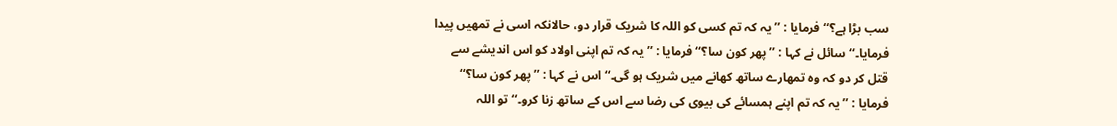سب بڑا ہے؟‘‘ فرمایا : ’’یہ کہ تم کسی کو اللہ کا شریک قرار دو، حالانکہ اسی نے تمھیں پیدا فرمایا۔‘‘ سائل نے کہا : ’’پھر کون سا؟‘‘ فرمایا : ’’یہ کہ تم اپنی اولاد کو اس اندیشے سے قتل کر دو کہ وہ تمھارے ساتھ کھانے میں شریک ہو گی۔‘‘ اس نے کہا : ’’پھر کون سا؟‘‘ فرمایا : ’’یہ کہ تم اپنے ہمسائے کی بیوی کی رضا سے اس کے ساتھ زنا کرو۔‘‘ تو اللہ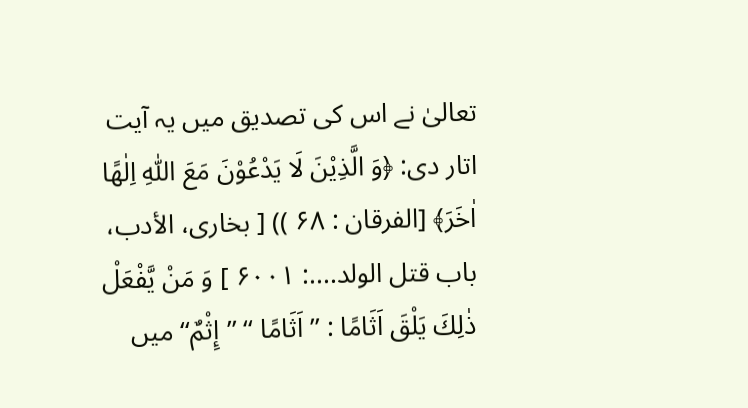تعالیٰ نے اس کی تصدیق میں یہ آیت اتار دی: ﴿وَ الَّذِيْنَ لَا يَدْعُوْنَ مَعَ اللّٰهِ اِلٰهًا اٰخَرَ﴾ [الفرقان : ۶۸ )) [ بخاری، الأدب، باب قتل الولد....: ۶۰۰۱ ] وَ مَنْ يَّفْعَلْ ذٰلِكَ يَلْقَ اَثَامًا : ’’ اَثَامًا ‘‘ ’’إِثْمٌ‘‘ میں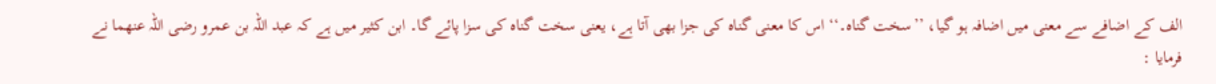الف کے اضافے سے معنی میں اضافہ ہو گیا، ’’سخت گناہ۔‘‘ اس کا معنی گناہ کی جزا بھی آتا ہے، یعنی سخت گناہ کی سزا پائے گا۔ ابن کثیر میں ہے کہ عبد اللہ بن عمرو رضی اللہ عنھما نے فرمایا :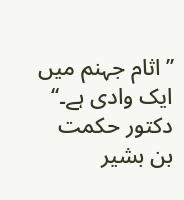’’اثام جہنم میں ایک وادی ہے۔‘‘ دکتور حکمت بن بشیر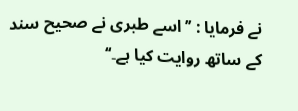نے فرمایا : ’’اسے طبری نے صحیح سند کے ساتھ روایت کیا ہے۔‘‘